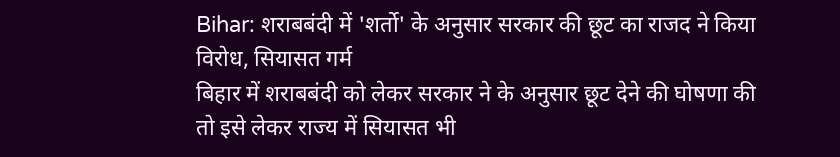Bihar: शराबबंदी में 'शर्तो' के अनुसार सरकार की छूट का राजद ने किया विरोध, सियासत गर्म
बिहार में शराबबंदी को लेकर सरकार ने के अनुसार छूट देने की घोषणा की तो इसे लेकर राज्य में सियासत भी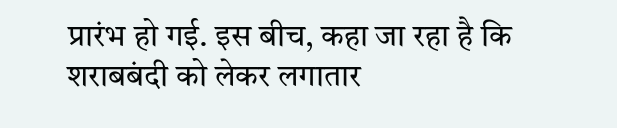प्रारंभ हो गई. इस बीच, कहा जा रहा है कि शराबबंदी को लेकर लगातार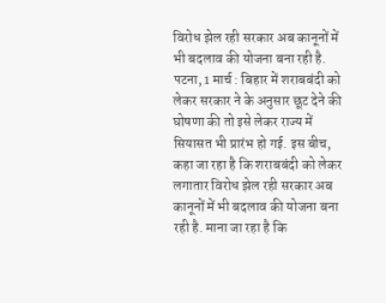विरोध झेल रही सरकार अब कानूनों में भी बदलाव की योजना बना रही है.
पटना, 1 मार्च : बिहार में शराबबंदी को लेकर सरकार ने के अनुसार छूट देने की घोषणा की तो इसे लेकर राज्य में सियासत भी प्रारंभ हो गई. इस बीच, कहा जा रहा है कि शराबबंदी को लेकर लगातार विरोध झेल रही सरकार अब कानूनों में भी बदलाव की योजना बना रही है. माना जा रहा है कि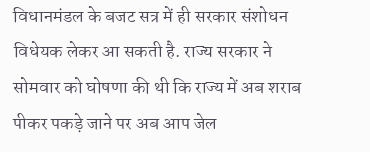विधानमंडल के बजट सत्र में ही सरकार संशोधन विधेयक लेकर आ सकती है. राज्य सरकार ने सोमवार को घोषणा की थी कि राज्य में अब शराब पीकर पकड़े जाने पर अब आप जेल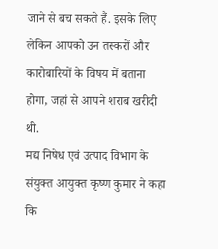जाने से बच सकते हैं. इसके लिए लेकिन आपको उन तस्करों और कारोबारियों के विषय में बताना होगा, जहां से आपने शराब खरीदी थी.
मद्य निषेध एवं उत्पाद विभाग के संयुक्त आयुक्त कृष्ण कुमार ने कहा कि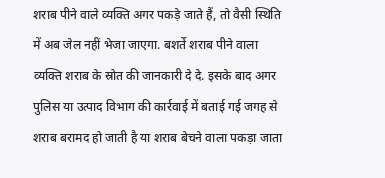शराब पीने वाले व्यक्ति अगर पकड़े जाते हैं, तो वैसी स्थिति में अब जेल नहीं भेजा जाएगा. बशर्ते शराब पीने वाला व्यक्ति शराब के स्रोत की जानकारी दे दे. इसके बाद अगर पुलिस या उत्पाद विभाग की कार्रवाई में बताई गई जगह से शराब बरामद हो जाती है या शराब बेचने वाला पकड़ा जाता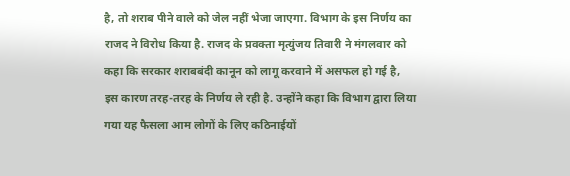है, तो शराब पीने वाले को जेल नहीं भेजा जाएगा. विभाग के इस निर्णय का राजद ने विरोध किया है. राजद के प्रवक्ता मृत्युंजय तिवारी ने मंगलवार को कहा कि सरकार शराबबंदी कानून को लागू करवाने में असफल हो गई है, इस कारण तरह-तरह के निर्णय ले रही है. उन्होंने कहा कि विभाग द्वारा लिया गया यह फैसला आम लोगों के लिए कठिनाईयों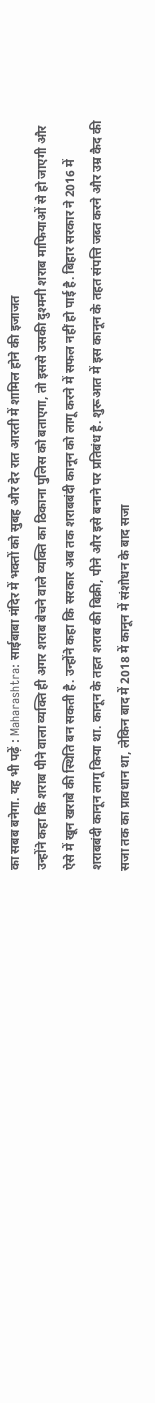का सबब बनेगा. यह भी पढ़ें : Maharashtra: साईबाबा मंदिर में भक्तों को सुबह और देर रात आरती में शामिल होने की इजाजत
उन्होंने कहा कि शराब पीने वाला व्यक्ति ही अगर शराब बेचने वाले व्यक्ति का ठिकाना पुलिस को बताएगा, तो इससे उसकी दुश्मनी शराब माफियाओं से हो जाएगी और ऐसे में खून खराबे की स्थिति बन सकती है. उन्होंने कहा कि सरकार अब तक शराबबंदी कानून को लागू करने में सफल नहीं हो पाई है. बिहार सरकार ने 2016 में शराबबंदी कानून लागू किया था. कानून के तहत शराब की बिक्री, पीने और इसे बनाने पर प्रतिबंध है. शुरूआत में इस कानून के तहत संपत्ति जब्त करने और उम्र कैद की सजा तक का प्रावधान था, लेकिन बाद में 2018 में कानून में संशोधन के बाद सजा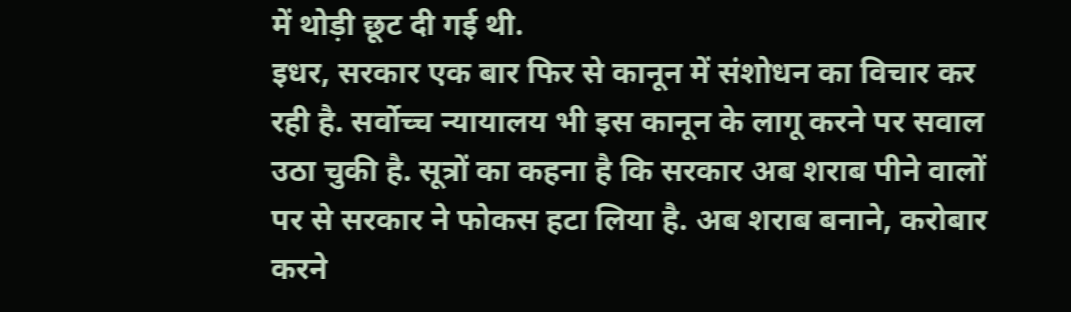में थोड़ी छूट दी गई थी.
इधर, सरकार एक बार फिर से कानून में संशोधन का विचार कर रही है. सर्वोच्च न्यायालय भी इस कानून के लागू करने पर सवाल उठा चुकी है. सूत्रों का कहना है कि सरकार अब शराब पीने वालों पर से सरकार ने फोकस हटा लिया है. अब शराब बनाने, करोबार करने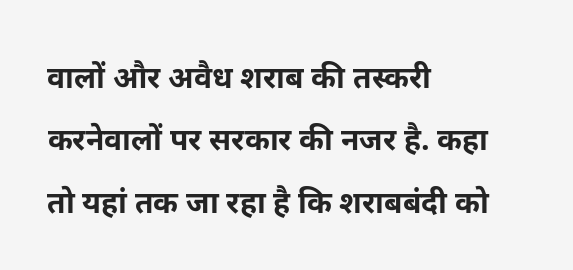वालों और अवैध शराब की तस्करी करनेवालों पर सरकार की नजर है. कहा तो यहां तक जा रहा है कि शराबबंदी को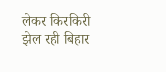लेकर किरकिरी झेल रही बिहार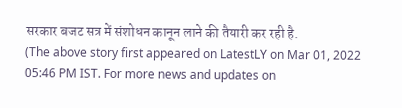सरकार बजट सत्र में संशोधन कानून लाने की तैयारी कर रही है.
(The above story first appeared on LatestLY on Mar 01, 2022 05:46 PM IST. For more news and updates on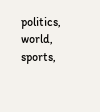politics, world, sports,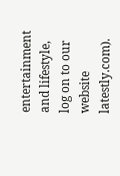entertainment and lifestyle, log on to our website latestly.com).